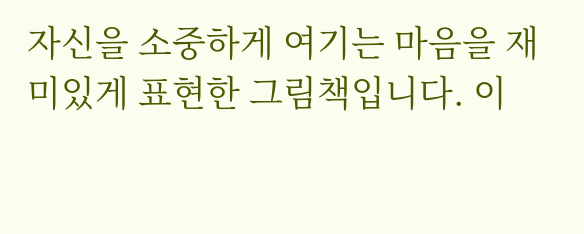자신을 소중하게 여기는 마음을 재미있게 표현한 그림책입니다. 이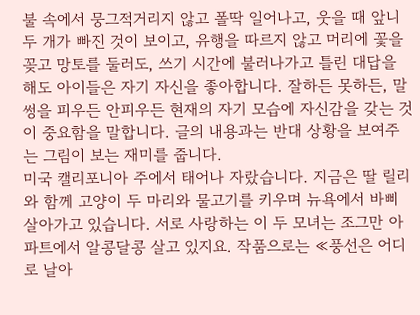불 속에서 뭉그적거리지 않고 폴딱 일어나고, 웃을 때 앞니 두 개가 빠진 것이 보이고, 유행을 따르지 않고 머리에 꽃을 꽂고 망토를 둘러도, 쓰기 시간에 불러나가고 틀린 대답을 해도 아이들은 자기 자신을 좋아합니다. 잘하든 못하든, 말썽을 피우든 안피우든 현재의 자기 모습에 자신감을 갖는 것이 중요함을 말합니다. 글의 내용과는 반대 상황을 보여주는 그림이 보는 재미를 줍니다.
미국 캘리포니아 주에서 태어나 자랐습니다. 지금은 딸 릴리와 함께 고양이 두 마리와 물고기를 키우며 뉴욕에서 바삐 살아가고 있습니다. 서로 사랑하는 이 두 모녀는 조그만 아파트에서 알콩달콩 살고 있지요. 작품으로는 ≪풍선은 어디로 날아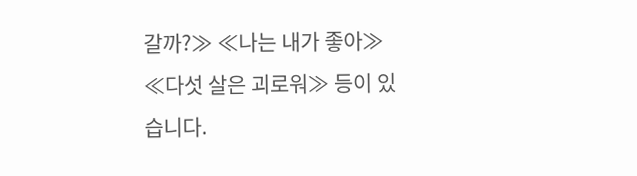갈까?≫ ≪나는 내가 좋아≫ ≪다섯 살은 괴로워≫ 등이 있습니다.